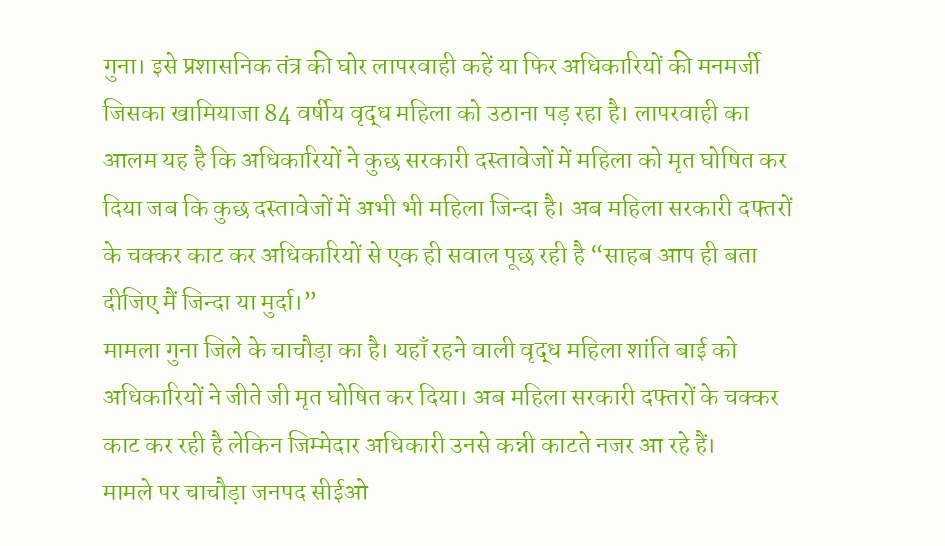गुना। इसे प्रशासनिक तंत्र की घोर लापरवाही कहें या फिर अधिकारियों की मनमर्जी जिसका खामियाजा 84 वर्षीय वृद्ध महिला को उठाना पड़ रहा है। लापरवाही का आलम यह है कि अधिकारियों ने कुछ सरकारी दस्तावेजों में महिला को मृत घोषित कर दिया जब कि कुछ दस्तावेजों में अभी भी महिला जिन्दा है। अब महिला सरकारी दफ्तरों के चक्कर काट कर अधिकारियों से एक ही सवाल पूछ रही है “साहब आप ही बता दीजिए मैं जिन्दा या मुर्दा।”
मामला गुना जिले के चाचौड़ा का है। यहाँ रहने वाली वृद्ध महिला शांति बाई को अधिकारियों ने जीते जी मृत घोषित कर दिया। अब महिला सरकारी दफ्तरों के चक्कर काट कर रही है लेकिन जिम्मेदार अधिकारी उनसे कन्नी काटते नजर आ रहे हैं।
मामले पर चाचौड़ा जनपद सीईओ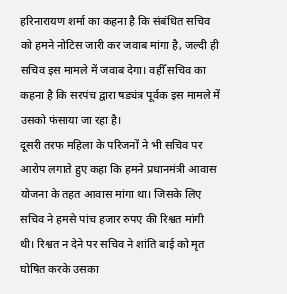हरिनारायण शर्मा का कहना है कि संबंधित सचिव को हमने नोटिस जारी कर जवाब मांगा है, जल्दी ही सचिव इस मामले में जवाब देगा। वहीँ सचिव का कहना है कि सरपंच द्वारा षड्यंत्र पूर्वक इस मामले में उसको फंसाया जा रहा है।
दूसरी तरफ महिला के परिजनों ने भी सचिव पर आरोप लगाते हुए कहा कि हमने प्रधानमंत्री आवास योजना के तहत आवास मांगा था। जिसके लिए सचिव ने हमसे पांच हजार रुपए की रिश्वत मांगी थी। रिश्वत न देने पर सचिव ने शांति बाई को मृत घोषित करके उसका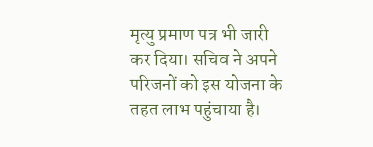मृत्यु प्रमाण पत्र भी जारी कर दिया। सचिव ने अपने परिजनों को इस योजना के तहत लाभ पहुंचाया है।